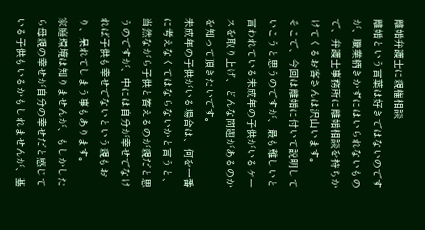離婚弁護士に親権相談
離婚という言葉は好きではないのですが、職業柄きかずにはいられないもので、弁護士事務所に離婚相談を持ちかけてくるお客さんは沢山います。
そこで、今回は離婚に付いて説明していこうと思うのですが、最も難しいと言われている未成年の子供がいるケースを取り上げ、どんな問題があるのかを知って頂きたいです。
未成年の子供がいる場合は、何を一番に考えなくてはならないかと言うと、当然ながら子供と答えるのが親だと思うのですが、中には自分が幸せでなければ子供も幸せでないという親もおり、呆れてしまう事もあります。
家庭環境は知りませんが、もしかしたら母親の幸せが自分の幸せだと感じている子供もいるかもしれませんが、基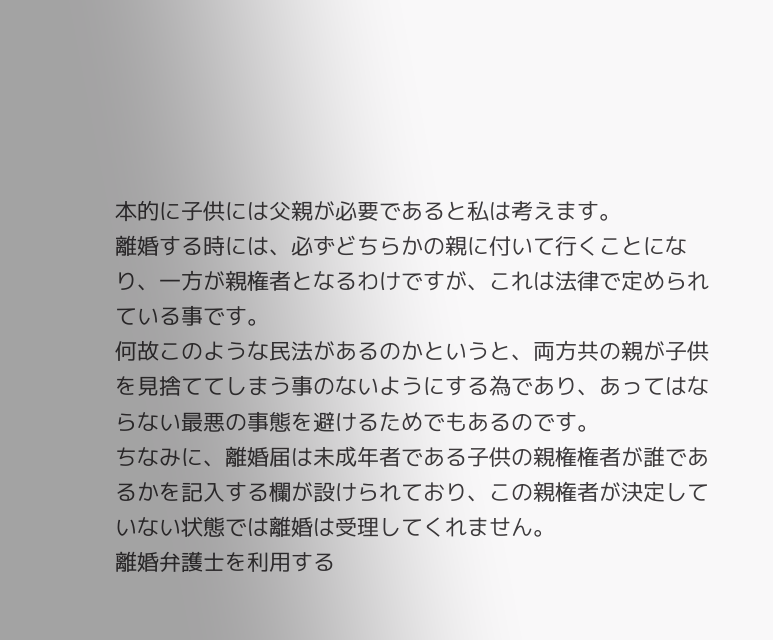本的に子供には父親が必要であると私は考えます。
離婚する時には、必ずどちらかの親に付いて行くことになり、一方が親権者となるわけですが、これは法律で定められている事です。
何故このような民法があるのかというと、両方共の親が子供を見捨ててしまう事のないようにする為であり、あってはならない最悪の事態を避けるためでもあるのです。
ちなみに、離婚届は未成年者である子供の親権権者が誰であるかを記入する欄が設けられており、この親権者が決定していない状態では離婚は受理してくれません。
離婚弁護士を利用する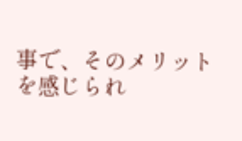事で、そのメリットを感じられ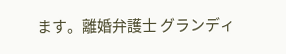ます。離婚弁護士 グランディ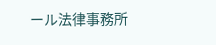ール法律事務所